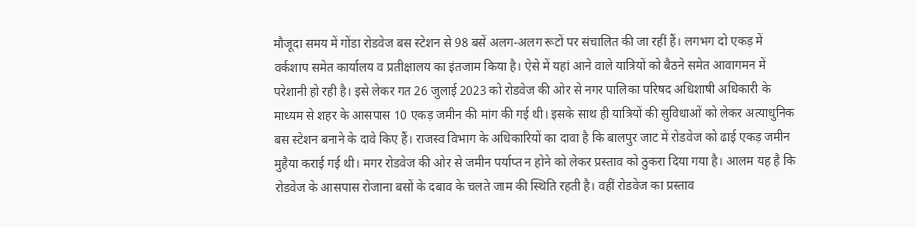मौजूदा समय में गोंडा रोडवेज बस स्टेशन से 98 बसें अलग-अलग रूटों पर संचालित की जा रहीं हैं। लगभग दो एकड़ में वर्कशाप समेत कार्यालय व प्रतीक्षालय का इंतजाम किया है। ऐसे में यहां आने वाले यात्रियों को बैठने समेत आवागमन में परेशानी हो रही है। इसे लेकर गत 26 जुलाई 2023 को रोडवेज की ओर से नगर पालिका परिषद अधिशाषी अधिकारी के माध्यम से शहर के आसपास 10 एकड़ जमीन की मांग की गई थी। इसके साथ ही यात्रियों की सुविधाओं को लेकर अत्याधुनिक बस स्टेशन बनाने के दावे किए हैं। राजस्व विभाग के अधिकारियों का दावा है कि बालपुर जाट में रोडवेज को ढाई एकड़ जमीन मुहैया कराई गई थी। मगर रोडवेज की ओर से जमीन पर्याप्त न होने को लेकर प्रस्ताव को ठुकरा दिया गया है। आलम यह है कि रोडवेज के आसपास रोजाना बसों के दबाव के चलते जाम की स्थिति रहती है। वहीं रोडवेज का प्रस्ताव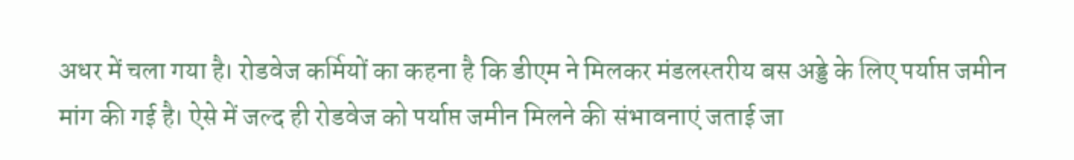अधर में चला गया है। रोडवेज कर्मियों का कहना है कि डीएम ने मिलकर मंडलस्तरीय बस अड्डे के लिए पर्याप्त जमीन मांग की गई है। ऐसे में जल्द ही रोडवेज को पर्याप्त जमीन मिलने की संभावनाएं जताई जा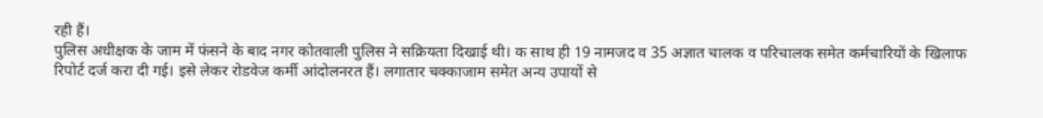रही हैं।
पुलिस अधीक्षक के जाम में फंसने के बाद नगर कोतवाली पुलिस ने सक्रियता दिखाई थी। क साथ ही 19 नामजद व 35 अज्ञात चालक व परिचालक समेत कर्मचारियों के खिलाफ रिपोर्ट दर्ज करा दी गई। इसे लेकर रोडवेज कर्मी आंदोलनरत हैं। लगातार चक्काजाम समेत अन्य उपायों से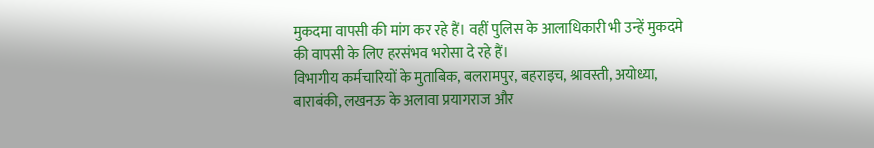मुकदमा वापसी की मांग कर रहे हैं। वहीं पुलिस के आलाधिकारी भी उन्हें मुकदमे की वापसी के लिए हरसंभव भरोसा दे रहे हैं।
विभागीय कर्मचारियों के मुताबिक, बलरामपुर, बहराइच, श्रावस्ती, अयोध्या, बाराबंकी, लखनऊ के अलावा प्रयागराज और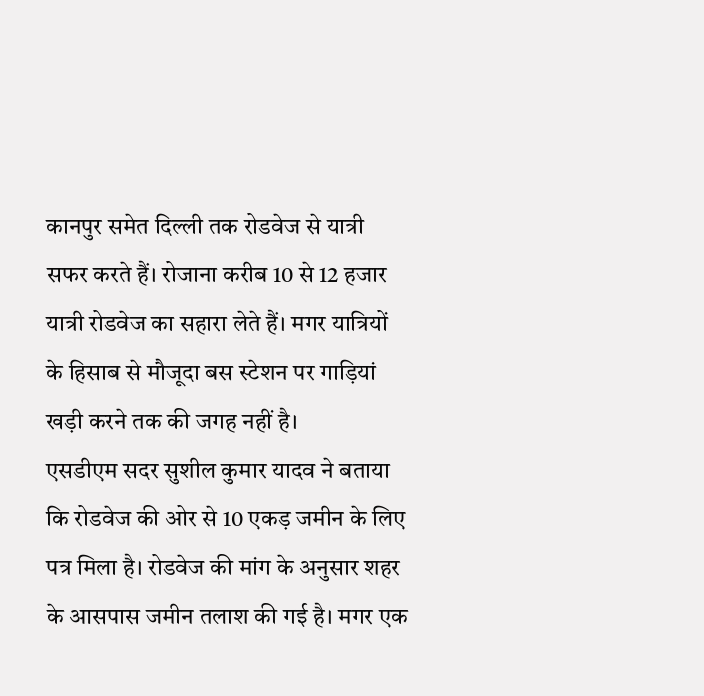कानपुर समेत दिल्ली तक रोडवेज से यात्री सफर करते हैं। रोजाना करीब 10 से 12 हजार यात्री रोडवेज का सहारा लेते हैं। मगर यात्रियों के हिसाब से मौजूदा बस स्टेशन पर गाड़ियां खड़ी करने तक की जगह नहीं है।
एसडीएम सदर सुशील कुमार यादव ने बताया कि रोडवेज की ओर से 10 एकड़ जमीन के लिए पत्र मिला है। रोडवेज की मांग के अनुसार शहर के आसपास जमीन तलाश की गई है। मगर एक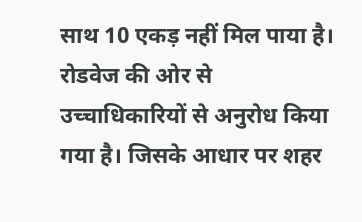साथ 10 एकड़ नहीं मिल पाया है। रोडवेज की ओर से उच्चाधिकारियों से अनुरोध किया गया है। जिसके आधार पर शहर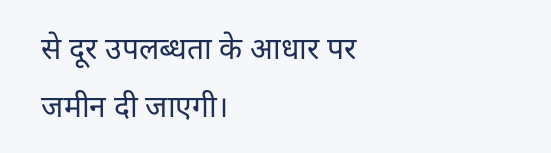से दूर उपलब्धता के आधार पर जमीन दी जाएगी।